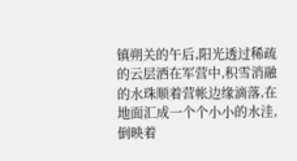镇朔关的午后,阳光透过稀疏的云层洒在军营中,积雪消融的水珠顺着营帐边缘滴落,在地面汇成一个个小小的水洼,倒映着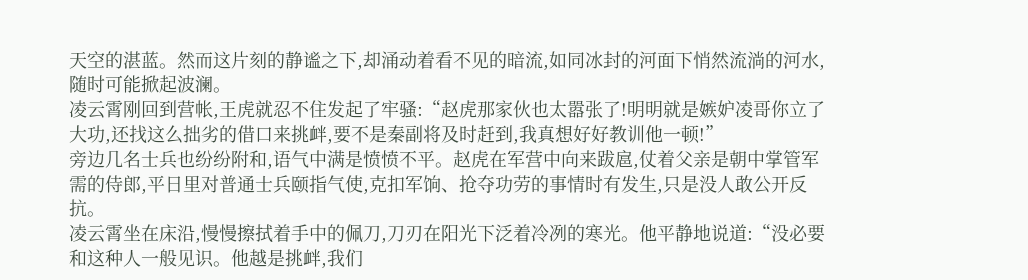天空的湛蓝。然而这片刻的静谧之下,却涌动着看不见的暗流,如同冰封的河面下悄然流淌的河水,随时可能掀起波澜。
凌云霄刚回到营帐,王虎就忍不住发起了牢骚:“赵虎那家伙也太嚣张了!明明就是嫉妒凌哥你立了大功,还找这么拙劣的借口来挑衅,要不是秦副将及时赶到,我真想好好教训他一顿!”
旁边几名士兵也纷纷附和,语气中满是愤愤不平。赵虎在军营中向来跋扈,仗着父亲是朝中掌管军需的侍郎,平日里对普通士兵颐指气使,克扣军饷、抢夺功劳的事情时有发生,只是没人敢公开反抗。
凌云霄坐在床沿,慢慢擦拭着手中的佩刀,刀刃在阳光下泛着冷冽的寒光。他平静地说道:“没必要和这种人一般见识。他越是挑衅,我们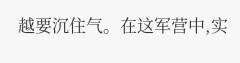越要沉住气。在这军营中,实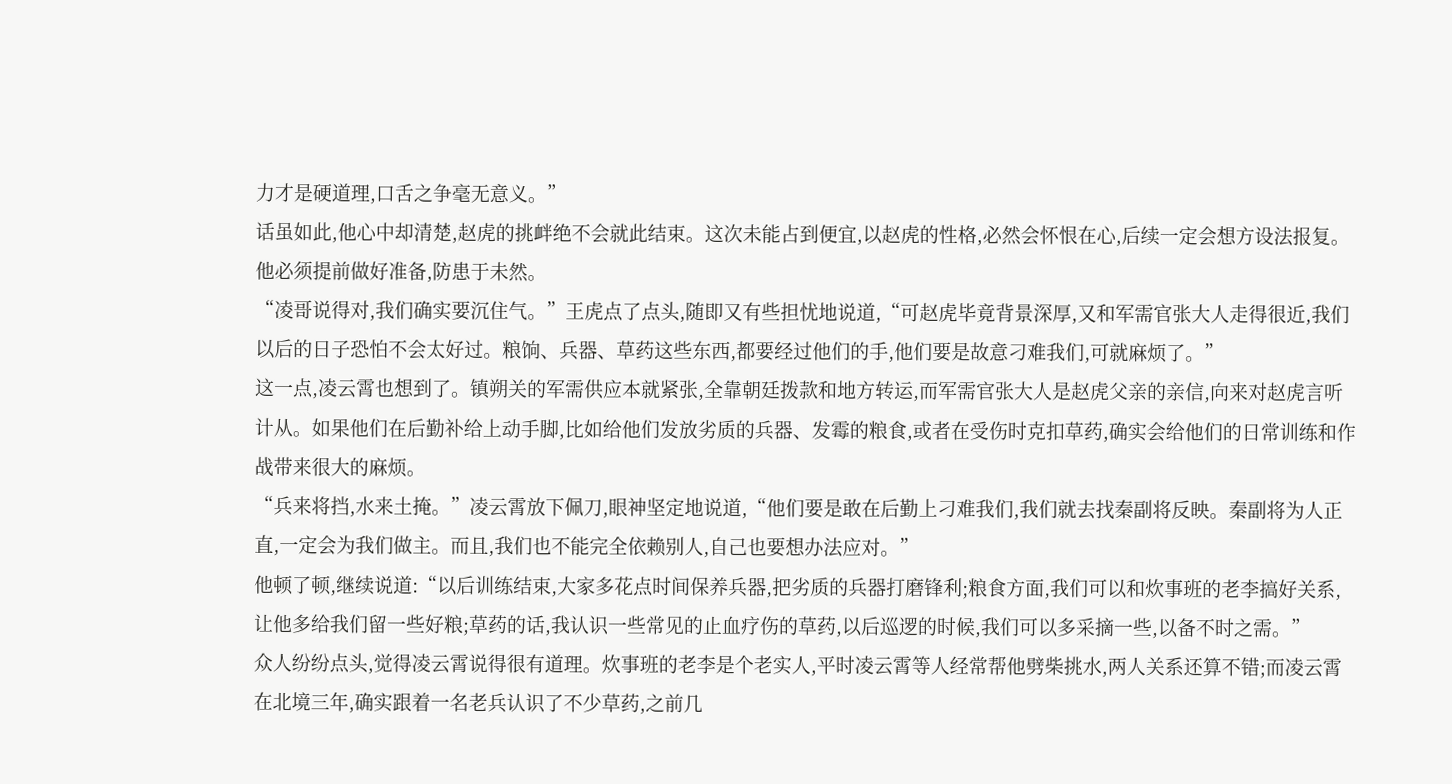力才是硬道理,口舌之争毫无意义。”
话虽如此,他心中却清楚,赵虎的挑衅绝不会就此结束。这次未能占到便宜,以赵虎的性格,必然会怀恨在心,后续一定会想方设法报复。他必须提前做好准备,防患于未然。
“凌哥说得对,我们确实要沉住气。”王虎点了点头,随即又有些担忧地说道,“可赵虎毕竟背景深厚,又和军需官张大人走得很近,我们以后的日子恐怕不会太好过。粮饷、兵器、草药这些东西,都要经过他们的手,他们要是故意刁难我们,可就麻烦了。”
这一点,凌云霄也想到了。镇朔关的军需供应本就紧张,全靠朝廷拨款和地方转运,而军需官张大人是赵虎父亲的亲信,向来对赵虎言听计从。如果他们在后勤补给上动手脚,比如给他们发放劣质的兵器、发霉的粮食,或者在受伤时克扣草药,确实会给他们的日常训练和作战带来很大的麻烦。
“兵来将挡,水来土掩。”凌云霄放下佩刀,眼神坚定地说道,“他们要是敢在后勤上刁难我们,我们就去找秦副将反映。秦副将为人正直,一定会为我们做主。而且,我们也不能完全依赖别人,自己也要想办法应对。”
他顿了顿,继续说道:“以后训练结束,大家多花点时间保养兵器,把劣质的兵器打磨锋利;粮食方面,我们可以和炊事班的老李搞好关系,让他多给我们留一些好粮;草药的话,我认识一些常见的止血疗伤的草药,以后巡逻的时候,我们可以多采摘一些,以备不时之需。”
众人纷纷点头,觉得凌云霄说得很有道理。炊事班的老李是个老实人,平时凌云霄等人经常帮他劈柴挑水,两人关系还算不错;而凌云霄在北境三年,确实跟着一名老兵认识了不少草药,之前几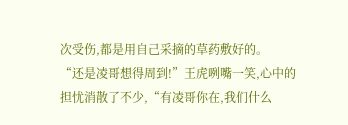次受伤,都是用自己采摘的草药敷好的。
“还是凌哥想得周到!”王虎咧嘴一笑,心中的担忧消散了不少,“有凌哥你在,我们什么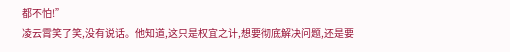都不怕!”
凌云霄笑了笑,没有说话。他知道,这只是权宜之计,想要彻底解决问题,还是要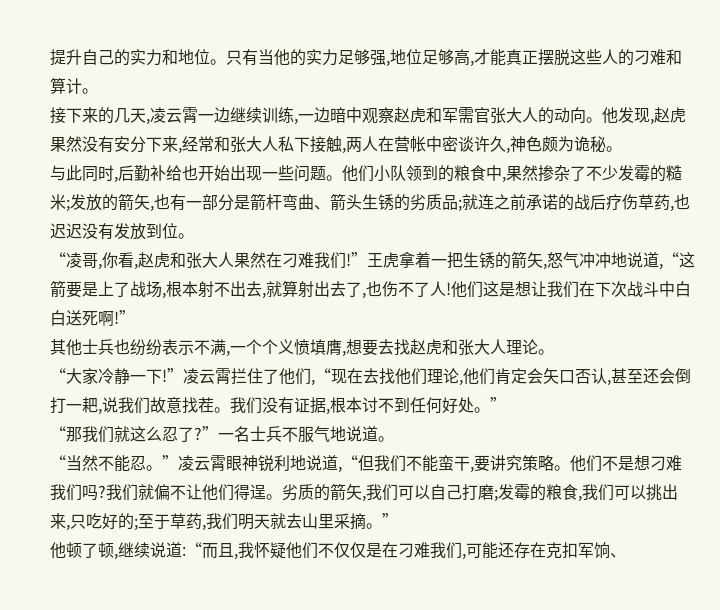提升自己的实力和地位。只有当他的实力足够强,地位足够高,才能真正摆脱这些人的刁难和算计。
接下来的几天,凌云霄一边继续训练,一边暗中观察赵虎和军需官张大人的动向。他发现,赵虎果然没有安分下来,经常和张大人私下接触,两人在营帐中密谈许久,神色颇为诡秘。
与此同时,后勤补给也开始出现一些问题。他们小队领到的粮食中,果然掺杂了不少发霉的糙米;发放的箭矢,也有一部分是箭杆弯曲、箭头生锈的劣质品;就连之前承诺的战后疗伤草药,也迟迟没有发放到位。
“凌哥,你看,赵虎和张大人果然在刁难我们!”王虎拿着一把生锈的箭矢,怒气冲冲地说道,“这箭要是上了战场,根本射不出去,就算射出去了,也伤不了人!他们这是想让我们在下次战斗中白白送死啊!”
其他士兵也纷纷表示不满,一个个义愤填膺,想要去找赵虎和张大人理论。
“大家冷静一下!”凌云霄拦住了他们,“现在去找他们理论,他们肯定会矢口否认,甚至还会倒打一耙,说我们故意找茬。我们没有证据,根本讨不到任何好处。”
“那我们就这么忍了?”一名士兵不服气地说道。
“当然不能忍。”凌云霄眼神锐利地说道,“但我们不能蛮干,要讲究策略。他们不是想刁难我们吗?我们就偏不让他们得逞。劣质的箭矢,我们可以自己打磨;发霉的粮食,我们可以挑出来,只吃好的;至于草药,我们明天就去山里采摘。”
他顿了顿,继续说道:“而且,我怀疑他们不仅仅是在刁难我们,可能还存在克扣军饷、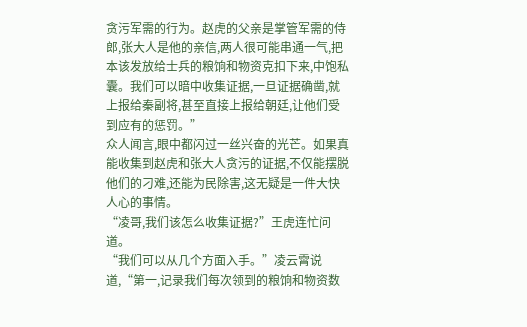贪污军需的行为。赵虎的父亲是掌管军需的侍郎,张大人是他的亲信,两人很可能串通一气,把本该发放给士兵的粮饷和物资克扣下来,中饱私囊。我们可以暗中收集证据,一旦证据确凿,就上报给秦副将,甚至直接上报给朝廷,让他们受到应有的惩罚。”
众人闻言,眼中都闪过一丝兴奋的光芒。如果真能收集到赵虎和张大人贪污的证据,不仅能摆脱他们的刁难,还能为民除害,这无疑是一件大快人心的事情。
“凌哥,我们该怎么收集证据?”王虎连忙问道。
“我们可以从几个方面入手。”凌云霄说道,“第一,记录我们每次领到的粮饷和物资数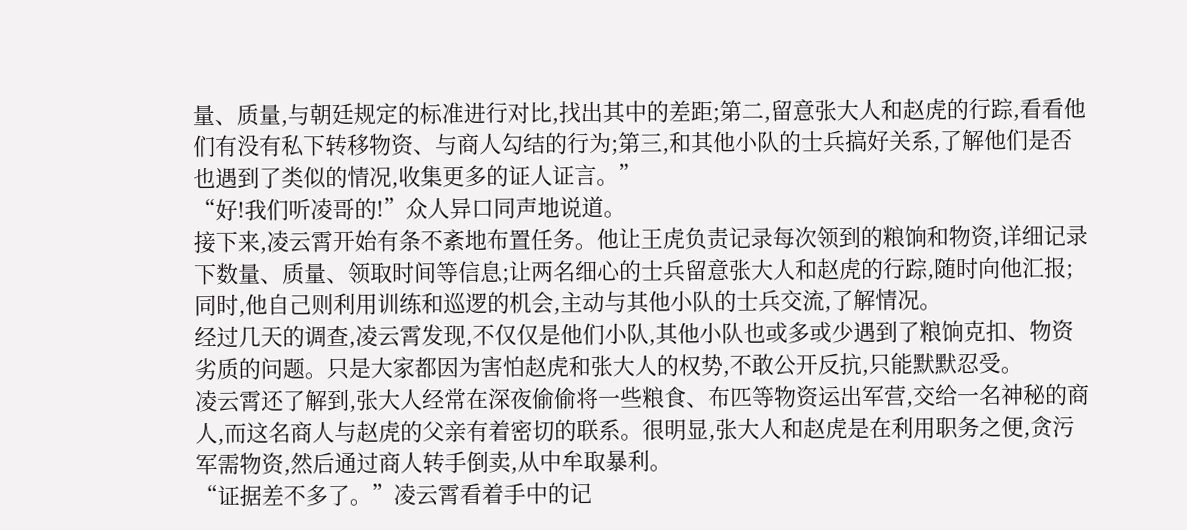量、质量,与朝廷规定的标准进行对比,找出其中的差距;第二,留意张大人和赵虎的行踪,看看他们有没有私下转移物资、与商人勾结的行为;第三,和其他小队的士兵搞好关系,了解他们是否也遇到了类似的情况,收集更多的证人证言。”
“好!我们听凌哥的!”众人异口同声地说道。
接下来,凌云霄开始有条不紊地布置任务。他让王虎负责记录每次领到的粮饷和物资,详细记录下数量、质量、领取时间等信息;让两名细心的士兵留意张大人和赵虎的行踪,随时向他汇报;同时,他自己则利用训练和巡逻的机会,主动与其他小队的士兵交流,了解情况。
经过几天的调查,凌云霄发现,不仅仅是他们小队,其他小队也或多或少遇到了粮饷克扣、物资劣质的问题。只是大家都因为害怕赵虎和张大人的权势,不敢公开反抗,只能默默忍受。
凌云霄还了解到,张大人经常在深夜偷偷将一些粮食、布匹等物资运出军营,交给一名神秘的商人,而这名商人与赵虎的父亲有着密切的联系。很明显,张大人和赵虎是在利用职务之便,贪污军需物资,然后通过商人转手倒卖,从中牟取暴利。
“证据差不多了。”凌云霄看着手中的记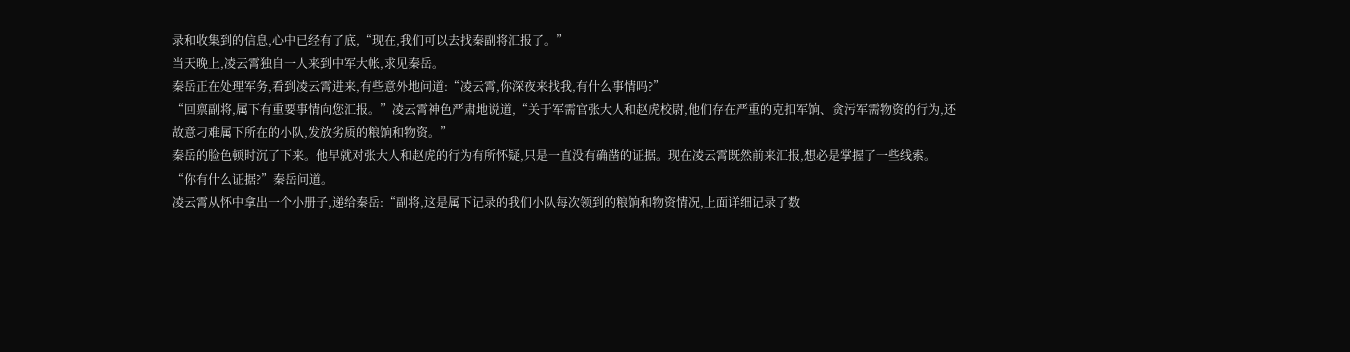录和收集到的信息,心中已经有了底,“现在,我们可以去找秦副将汇报了。”
当天晚上,凌云霄独自一人来到中军大帐,求见秦岳。
秦岳正在处理军务,看到凌云霄进来,有些意外地问道:“凌云霄,你深夜来找我,有什么事情吗?”
“回禀副将,属下有重要事情向您汇报。”凌云霄神色严肃地说道,“关于军需官张大人和赵虎校尉,他们存在严重的克扣军饷、贪污军需物资的行为,还故意刁难属下所在的小队,发放劣质的粮饷和物资。”
秦岳的脸色顿时沉了下来。他早就对张大人和赵虎的行为有所怀疑,只是一直没有确凿的证据。现在凌云霄既然前来汇报,想必是掌握了一些线索。
“你有什么证据?”秦岳问道。
凌云霄从怀中拿出一个小册子,递给秦岳:“副将,这是属下记录的我们小队每次领到的粮饷和物资情况,上面详细记录了数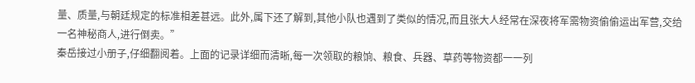量、质量,与朝廷规定的标准相差甚远。此外,属下还了解到,其他小队也遇到了类似的情况,而且张大人经常在深夜将军需物资偷偷运出军营,交给一名神秘商人,进行倒卖。”
秦岳接过小册子,仔细翻阅着。上面的记录详细而清晰,每一次领取的粮饷、粮食、兵器、草药等物资都一一列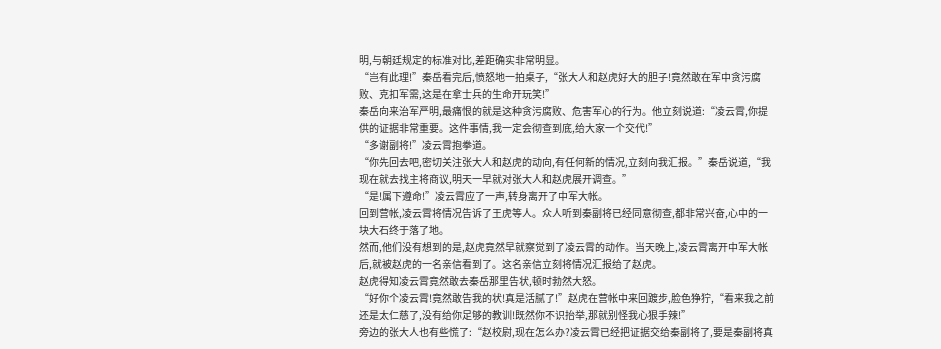明,与朝廷规定的标准对比,差距确实非常明显。
“岂有此理!”秦岳看完后,愤怒地一拍桌子,“张大人和赵虎好大的胆子!竟然敢在军中贪污腐败、克扣军需,这是在拿士兵的生命开玩笑!”
秦岳向来治军严明,最痛恨的就是这种贪污腐败、危害军心的行为。他立刻说道:“凌云霄,你提供的证据非常重要。这件事情,我一定会彻查到底,给大家一个交代!”
“多谢副将!”凌云霄抱拳道。
“你先回去吧,密切关注张大人和赵虎的动向,有任何新的情况,立刻向我汇报。”秦岳说道,“我现在就去找主将商议,明天一早就对张大人和赵虎展开调查。”
“是!属下遵命!”凌云霄应了一声,转身离开了中军大帐。
回到营帐,凌云霄将情况告诉了王虎等人。众人听到秦副将已经同意彻查,都非常兴奋,心中的一块大石终于落了地。
然而,他们没有想到的是,赵虎竟然早就察觉到了凌云霄的动作。当天晚上,凌云霄离开中军大帐后,就被赵虎的一名亲信看到了。这名亲信立刻将情况汇报给了赵虎。
赵虎得知凌云霄竟然敢去秦岳那里告状,顿时勃然大怒。
“好你个凌云霄!竟然敢告我的状!真是活腻了!”赵虎在营帐中来回踱步,脸色狰狞,“看来我之前还是太仁慈了,没有给你足够的教训!既然你不识抬举,那就别怪我心狠手辣!”
旁边的张大人也有些慌了:“赵校尉,现在怎么办?凌云霄已经把证据交给秦副将了,要是秦副将真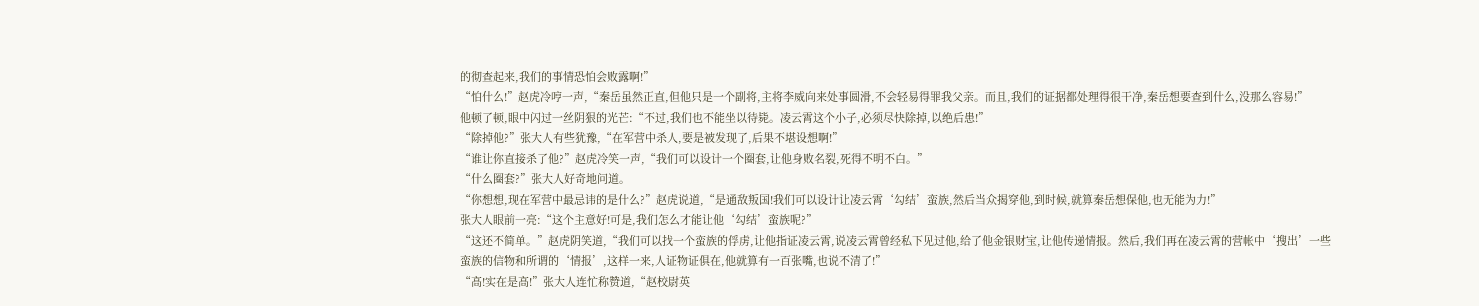的彻查起来,我们的事情恐怕会败露啊!”
“怕什么!”赵虎冷哼一声,“秦岳虽然正直,但他只是一个副将,主将李威向来处事圆滑,不会轻易得罪我父亲。而且,我们的证据都处理得很干净,秦岳想要查到什么,没那么容易!”
他顿了顿,眼中闪过一丝阴狠的光芒:“不过,我们也不能坐以待毙。凌云霄这个小子,必须尽快除掉,以绝后患!”
“除掉他?”张大人有些犹豫,“在军营中杀人,要是被发现了,后果不堪设想啊!”
“谁让你直接杀了他?”赵虎冷笑一声,“我们可以设计一个圈套,让他身败名裂,死得不明不白。”
“什么圈套?”张大人好奇地问道。
“你想想,现在军营中最忌讳的是什么?”赵虎说道,“是通敌叛国!我们可以设计让凌云霄‘勾结’蛮族,然后当众揭穿他,到时候,就算秦岳想保他,也无能为力!”
张大人眼前一亮:“这个主意好!可是,我们怎么才能让他‘勾结’蛮族呢?”
“这还不简单。”赵虎阴笑道,“我们可以找一个蛮族的俘虏,让他指证凌云霄,说凌云霄曾经私下见过他,给了他金银财宝,让他传递情报。然后,我们再在凌云霄的营帐中‘搜出’一些蛮族的信物和所谓的‘情报’,这样一来,人证物证俱在,他就算有一百张嘴,也说不清了!”
“高!实在是高!”张大人连忙称赞道,“赵校尉英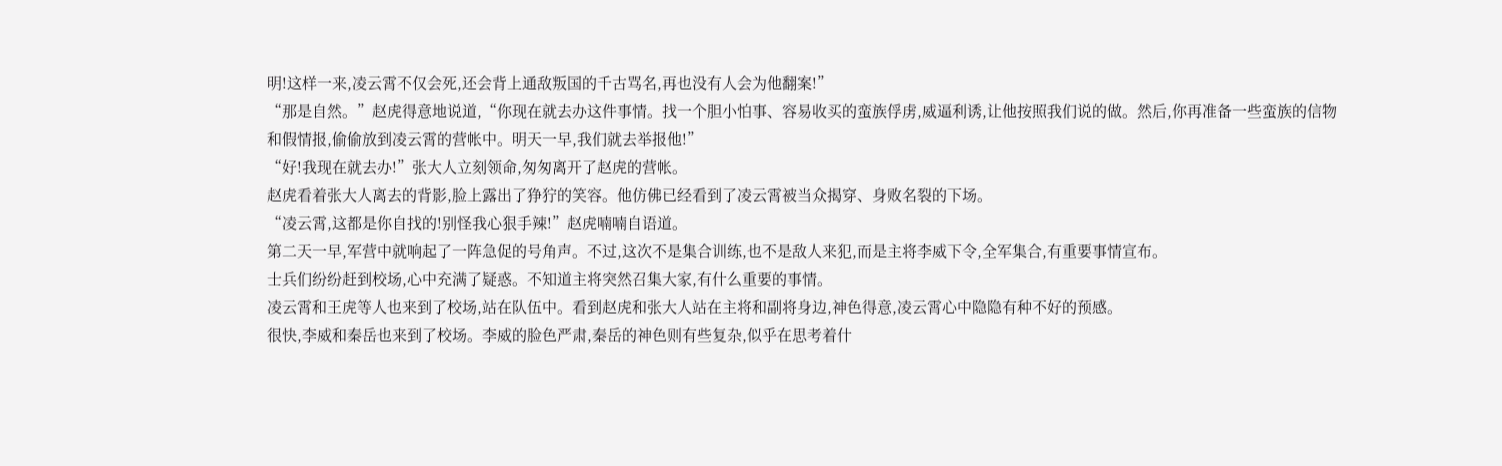明!这样一来,凌云霄不仅会死,还会背上通敌叛国的千古骂名,再也没有人会为他翻案!”
“那是自然。”赵虎得意地说道,“你现在就去办这件事情。找一个胆小怕事、容易收买的蛮族俘虏,威逼利诱,让他按照我们说的做。然后,你再准备一些蛮族的信物和假情报,偷偷放到凌云霄的营帐中。明天一早,我们就去举报他!”
“好!我现在就去办!”张大人立刻领命,匆匆离开了赵虎的营帐。
赵虎看着张大人离去的背影,脸上露出了狰狞的笑容。他仿佛已经看到了凌云霄被当众揭穿、身败名裂的下场。
“凌云霄,这都是你自找的!别怪我心狠手辣!”赵虎喃喃自语道。
第二天一早,军营中就响起了一阵急促的号角声。不过,这次不是集合训练,也不是敌人来犯,而是主将李威下令,全军集合,有重要事情宣布。
士兵们纷纷赶到校场,心中充满了疑惑。不知道主将突然召集大家,有什么重要的事情。
凌云霄和王虎等人也来到了校场,站在队伍中。看到赵虎和张大人站在主将和副将身边,神色得意,凌云霄心中隐隐有种不好的预感。
很快,李威和秦岳也来到了校场。李威的脸色严肃,秦岳的神色则有些复杂,似乎在思考着什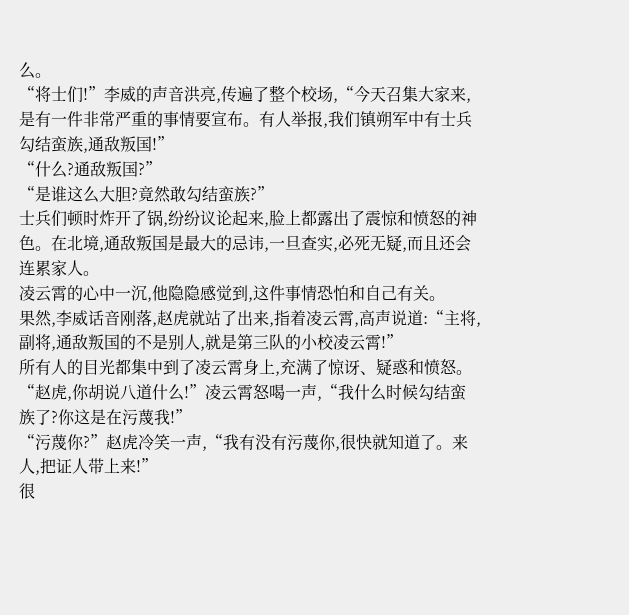么。
“将士们!”李威的声音洪亮,传遍了整个校场,“今天召集大家来,是有一件非常严重的事情要宣布。有人举报,我们镇朔军中有士兵勾结蛮族,通敌叛国!”
“什么?通敌叛国?”
“是谁这么大胆?竟然敢勾结蛮族?”
士兵们顿时炸开了锅,纷纷议论起来,脸上都露出了震惊和愤怒的神色。在北境,通敌叛国是最大的忌讳,一旦查实,必死无疑,而且还会连累家人。
凌云霄的心中一沉,他隐隐感觉到,这件事情恐怕和自己有关。
果然,李威话音刚落,赵虎就站了出来,指着凌云霄,高声说道:“主将,副将,通敌叛国的不是别人,就是第三队的小校凌云霄!”
所有人的目光都集中到了凌云霄身上,充满了惊讶、疑惑和愤怒。
“赵虎,你胡说八道什么!”凌云霄怒喝一声,“我什么时候勾结蛮族了?你这是在污蔑我!”
“污蔑你?”赵虎冷笑一声,“我有没有污蔑你,很快就知道了。来人,把证人带上来!”
很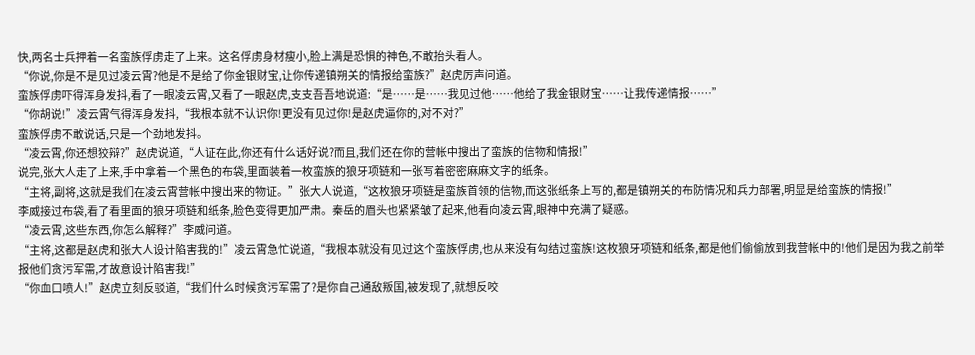快,两名士兵押着一名蛮族俘虏走了上来。这名俘虏身材瘦小,脸上满是恐惧的神色,不敢抬头看人。
“你说,你是不是见过凌云霄?他是不是给了你金银财宝,让你传递镇朔关的情报给蛮族?”赵虎厉声问道。
蛮族俘虏吓得浑身发抖,看了一眼凌云霄,又看了一眼赵虎,支支吾吾地说道:“是……是……我见过他……他给了我金银财宝……让我传递情报……”
“你胡说!”凌云霄气得浑身发抖,“我根本就不认识你!更没有见过你!是赵虎逼你的,对不对?”
蛮族俘虏不敢说话,只是一个劲地发抖。
“凌云霄,你还想狡辩?”赵虎说道,“人证在此,你还有什么话好说?而且,我们还在你的营帐中搜出了蛮族的信物和情报!”
说完,张大人走了上来,手中拿着一个黑色的布袋,里面装着一枚蛮族的狼牙项链和一张写着密密麻麻文字的纸条。
“主将,副将,这就是我们在凌云霄营帐中搜出来的物证。”张大人说道,“这枚狼牙项链是蛮族首领的信物,而这张纸条上写的,都是镇朔关的布防情况和兵力部署,明显是给蛮族的情报!”
李威接过布袋,看了看里面的狼牙项链和纸条,脸色变得更加严肃。秦岳的眉头也紧紧皱了起来,他看向凌云霄,眼神中充满了疑惑。
“凌云霄,这些东西,你怎么解释?”李威问道。
“主将,这都是赵虎和张大人设计陷害我的!”凌云霄急忙说道,“我根本就没有见过这个蛮族俘虏,也从来没有勾结过蛮族!这枚狼牙项链和纸条,都是他们偷偷放到我营帐中的!他们是因为我之前举报他们贪污军需,才故意设计陷害我!”
“你血口喷人!”赵虎立刻反驳道,“我们什么时候贪污军需了?是你自己通敌叛国,被发现了,就想反咬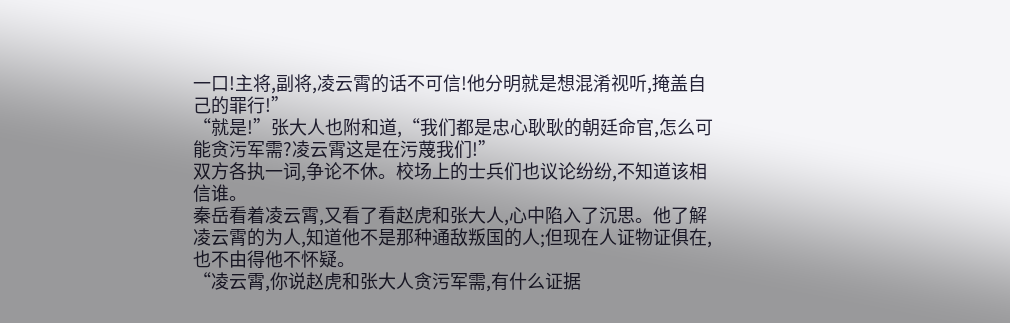一口!主将,副将,凌云霄的话不可信!他分明就是想混淆视听,掩盖自己的罪行!”
“就是!”张大人也附和道,“我们都是忠心耿耿的朝廷命官,怎么可能贪污军需?凌云霄这是在污蔑我们!”
双方各执一词,争论不休。校场上的士兵们也议论纷纷,不知道该相信谁。
秦岳看着凌云霄,又看了看赵虎和张大人,心中陷入了沉思。他了解凌云霄的为人,知道他不是那种通敌叛国的人;但现在人证物证俱在,也不由得他不怀疑。
“凌云霄,你说赵虎和张大人贪污军需,有什么证据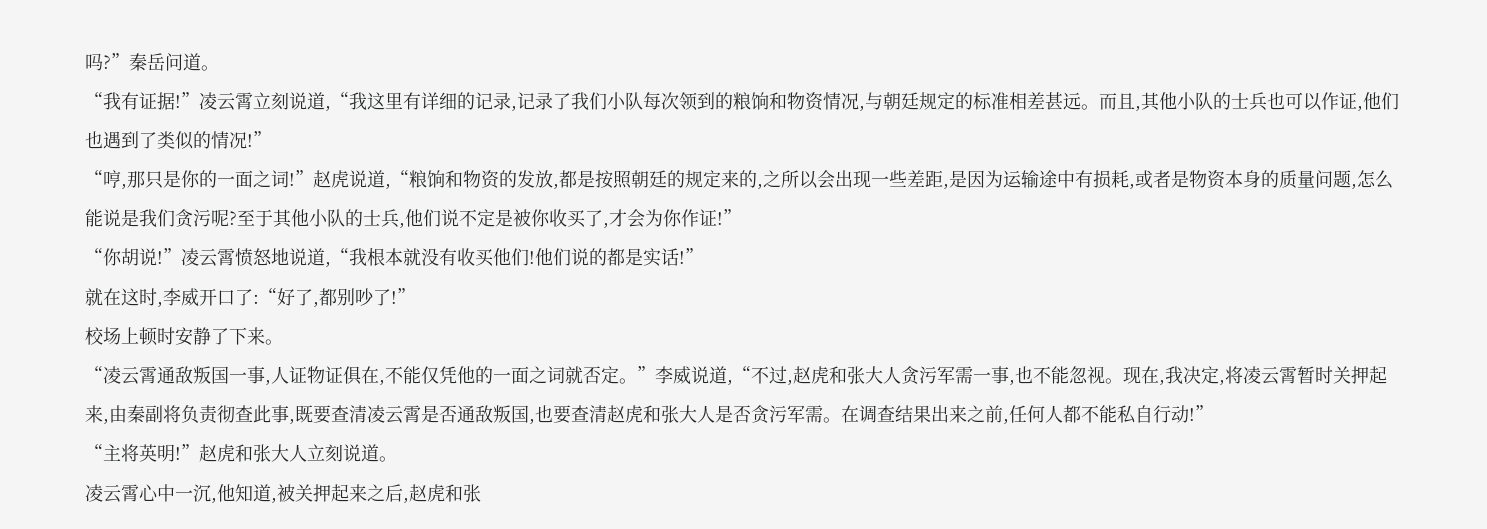吗?”秦岳问道。
“我有证据!”凌云霄立刻说道,“我这里有详细的记录,记录了我们小队每次领到的粮饷和物资情况,与朝廷规定的标准相差甚远。而且,其他小队的士兵也可以作证,他们也遇到了类似的情况!”
“哼,那只是你的一面之词!”赵虎说道,“粮饷和物资的发放,都是按照朝廷的规定来的,之所以会出现一些差距,是因为运输途中有损耗,或者是物资本身的质量问题,怎么能说是我们贪污呢?至于其他小队的士兵,他们说不定是被你收买了,才会为你作证!”
“你胡说!”凌云霄愤怒地说道,“我根本就没有收买他们!他们说的都是实话!”
就在这时,李威开口了:“好了,都别吵了!”
校场上顿时安静了下来。
“凌云霄通敌叛国一事,人证物证俱在,不能仅凭他的一面之词就否定。”李威说道,“不过,赵虎和张大人贪污军需一事,也不能忽视。现在,我决定,将凌云霄暂时关押起来,由秦副将负责彻查此事,既要查清凌云霄是否通敌叛国,也要查清赵虎和张大人是否贪污军需。在调查结果出来之前,任何人都不能私自行动!”
“主将英明!”赵虎和张大人立刻说道。
凌云霄心中一沉,他知道,被关押起来之后,赵虎和张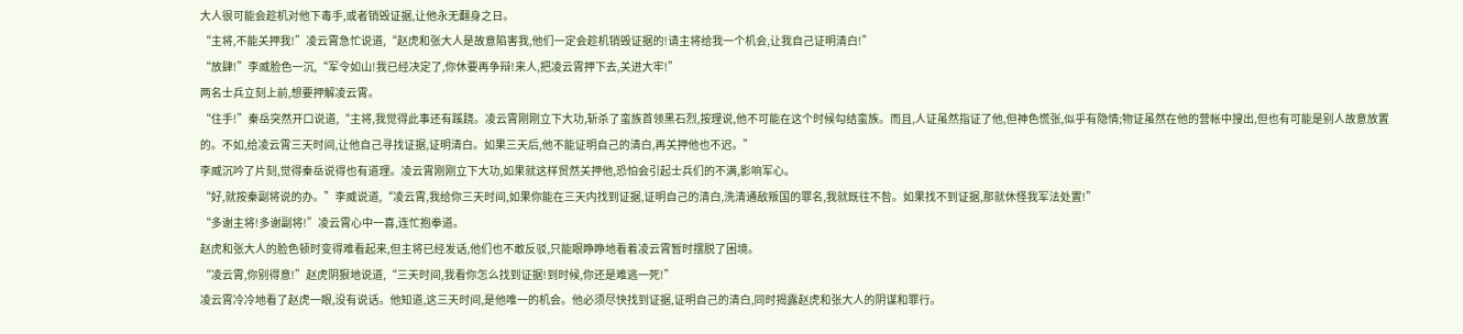大人很可能会趁机对他下毒手,或者销毁证据,让他永无翻身之日。
“主将,不能关押我!”凌云霄急忙说道,“赵虎和张大人是故意陷害我,他们一定会趁机销毁证据的!请主将给我一个机会,让我自己证明清白!”
“放肆!”李威脸色一沉,“军令如山!我已经决定了,你休要再争辩!来人,把凌云霄押下去,关进大牢!”
两名士兵立刻上前,想要押解凌云霄。
“住手!”秦岳突然开口说道,“主将,我觉得此事还有蹊跷。凌云霄刚刚立下大功,斩杀了蛮族首领黑石烈,按理说,他不可能在这个时候勾结蛮族。而且,人证虽然指证了他,但神色慌张,似乎有隐情;物证虽然在他的营帐中搜出,但也有可能是别人故意放置的。不如,给凌云霄三天时间,让他自己寻找证据,证明清白。如果三天后,他不能证明自己的清白,再关押他也不迟。”
李威沉吟了片刻,觉得秦岳说得也有道理。凌云霄刚刚立下大功,如果就这样贸然关押他,恐怕会引起士兵们的不满,影响军心。
“好,就按秦副将说的办。”李威说道,“凌云霄,我给你三天时间,如果你能在三天内找到证据,证明自己的清白,洗清通敌叛国的罪名,我就既往不咎。如果找不到证据,那就休怪我军法处置!”
“多谢主将!多谢副将!”凌云霄心中一喜,连忙抱拳道。
赵虎和张大人的脸色顿时变得难看起来,但主将已经发话,他们也不敢反驳,只能眼睁睁地看着凌云霄暂时摆脱了困境。
“凌云霄,你别得意!”赵虎阴狠地说道,“三天时间,我看你怎么找到证据!到时候,你还是难逃一死!”
凌云霄冷冷地看了赵虎一眼,没有说话。他知道,这三天时间,是他唯一的机会。他必须尽快找到证据,证明自己的清白,同时揭露赵虎和张大人的阴谋和罪行。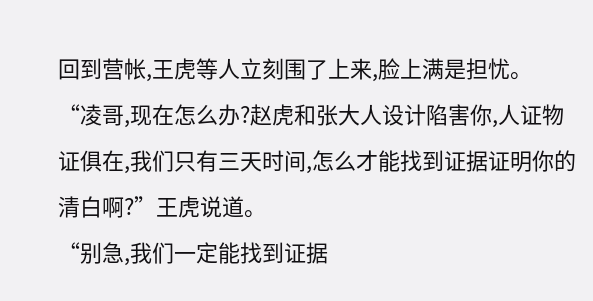回到营帐,王虎等人立刻围了上来,脸上满是担忧。
“凌哥,现在怎么办?赵虎和张大人设计陷害你,人证物证俱在,我们只有三天时间,怎么才能找到证据证明你的清白啊?”王虎说道。
“别急,我们一定能找到证据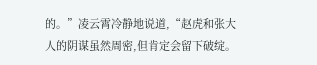的。”凌云霄冷静地说道,“赵虎和张大人的阴谋虽然周密,但肯定会留下破绽。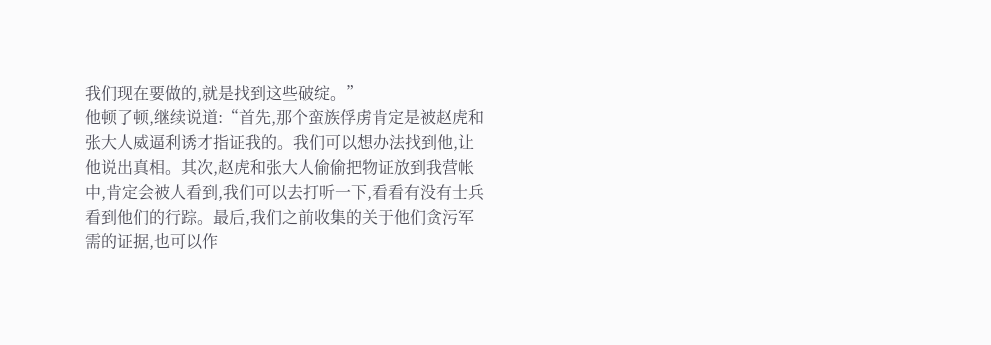我们现在要做的,就是找到这些破绽。”
他顿了顿,继续说道:“首先,那个蛮族俘虏肯定是被赵虎和张大人威逼利诱才指证我的。我们可以想办法找到他,让他说出真相。其次,赵虎和张大人偷偷把物证放到我营帐中,肯定会被人看到,我们可以去打听一下,看看有没有士兵看到他们的行踪。最后,我们之前收集的关于他们贪污军需的证据,也可以作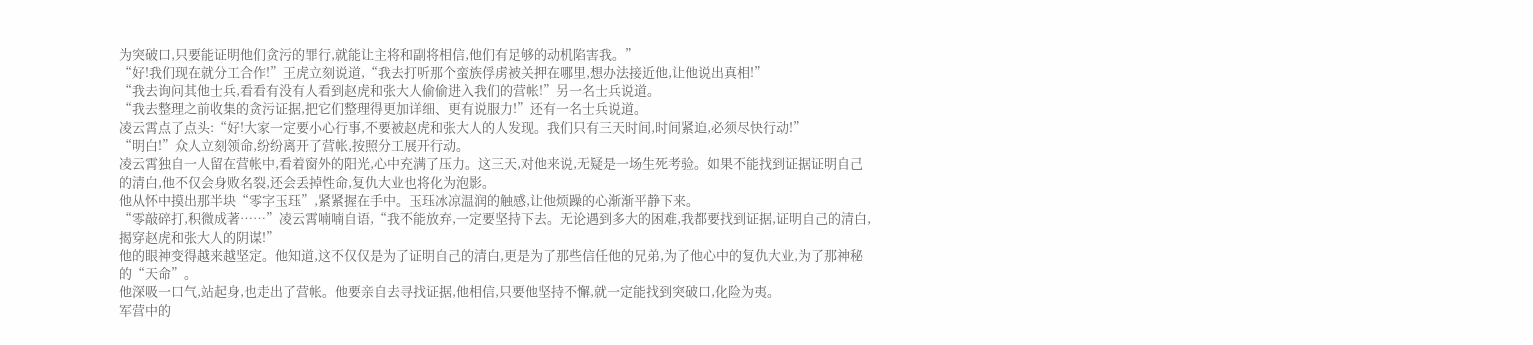为突破口,只要能证明他们贪污的罪行,就能让主将和副将相信,他们有足够的动机陷害我。”
“好!我们现在就分工合作!”王虎立刻说道,“我去打听那个蛮族俘虏被关押在哪里,想办法接近他,让他说出真相!”
“我去询问其他士兵,看看有没有人看到赵虎和张大人偷偷进入我们的营帐!”另一名士兵说道。
“我去整理之前收集的贪污证据,把它们整理得更加详细、更有说服力!”还有一名士兵说道。
凌云霄点了点头:“好!大家一定要小心行事,不要被赵虎和张大人的人发现。我们只有三天时间,时间紧迫,必须尽快行动!”
“明白!”众人立刻领命,纷纷离开了营帐,按照分工展开行动。
凌云霄独自一人留在营帐中,看着窗外的阳光,心中充满了压力。这三天,对他来说,无疑是一场生死考验。如果不能找到证据证明自己的清白,他不仅会身败名裂,还会丢掉性命,复仇大业也将化为泡影。
他从怀中摸出那半块“零字玉珏”,紧紧握在手中。玉珏冰凉温润的触感,让他烦躁的心渐渐平静下来。
“零敲碎打,积微成著……”凌云霄喃喃自语,“我不能放弃,一定要坚持下去。无论遇到多大的困难,我都要找到证据,证明自己的清白,揭穿赵虎和张大人的阴谋!”
他的眼神变得越来越坚定。他知道,这不仅仅是为了证明自己的清白,更是为了那些信任他的兄弟,为了他心中的复仇大业,为了那神秘的“天命”。
他深吸一口气,站起身,也走出了营帐。他要亲自去寻找证据,他相信,只要他坚持不懈,就一定能找到突破口,化险为夷。
军营中的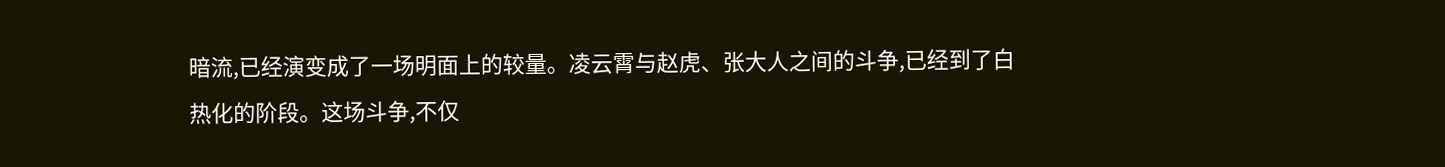暗流,已经演变成了一场明面上的较量。凌云霄与赵虎、张大人之间的斗争,已经到了白热化的阶段。这场斗争,不仅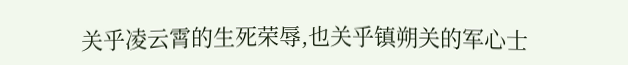关乎凌云霄的生死荣辱,也关乎镇朔关的军心士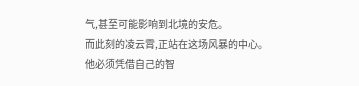气,甚至可能影响到北境的安危。
而此刻的凌云霄,正站在这场风暴的中心。他必须凭借自己的智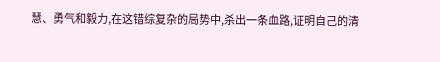慧、勇气和毅力,在这错综复杂的局势中,杀出一条血路,证明自己的清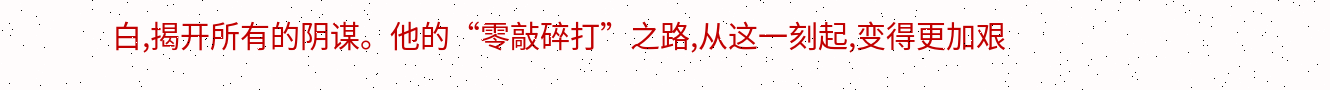白,揭开所有的阴谋。他的“零敲碎打”之路,从这一刻起,变得更加艰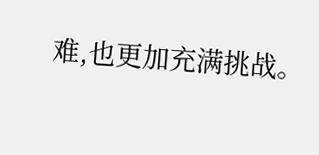难,也更加充满挑战。